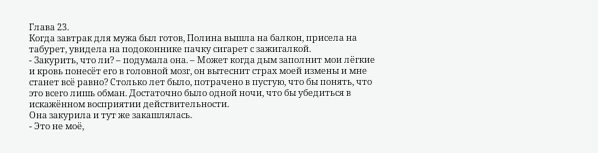Глава 23.
Когда завтрак для мужа был готов, Полина вышла на балкон, присела на табурет, увидела на подоконнике пачку сигарет с зажигалкой.
- Закурить, что ли? – подумала она. – Может когда дым заполнит мои лёгкие и кровь понесёт его в головной мозг, он вытеснит страх моей измены и мне станет всё равно? Столько лет было, потрачено в пустую, что бы понять, что это всего лишь обман. Достаточно было одной ночи, что бы убедиться в искажённом восприятии действительности.
Она закурила и тут же закашлялась.
- Это не моё,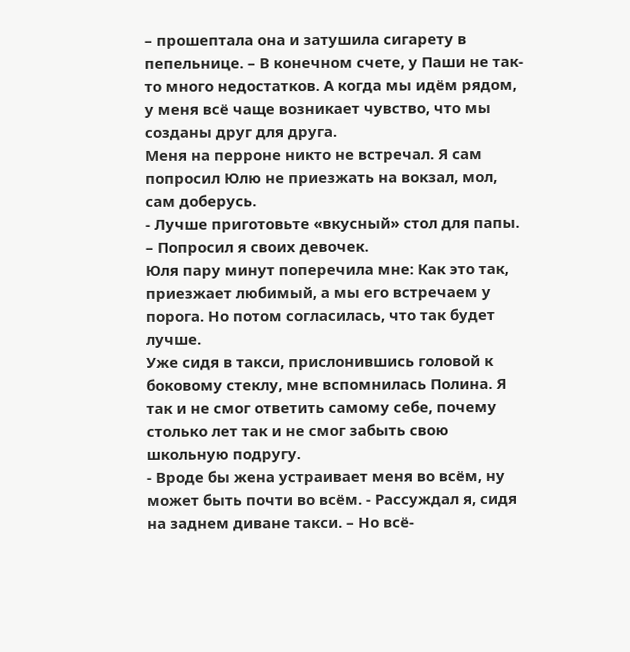– прошептала она и затушила сигарету в пепельнице. – В конечном счете, у Паши не так-то много недостатков. А когда мы идём рядом, у меня всё чаще возникает чувство, что мы созданы друг для друга.
Меня на перроне никто не встречал. Я сам попросил Юлю не приезжать на вокзал, мол, сам доберусь.
- Лучше приготовьте «вкусный» стол для папы. – Попросил я своих девочек.
Юля пару минут поперечила мне: Как это так, приезжает любимый, а мы его встречаем у порога. Но потом согласилась, что так будет лучше.
Уже сидя в такси, прислонившись головой к боковому стеклу, мне вспомнилась Полина. Я так и не смог ответить самому себе, почему столько лет так и не смог забыть свою школьную подругу.
- Вроде бы жена устраивает меня во всём, ну может быть почти во всём. - Рассуждал я, сидя на заднем диване такси. – Но всё-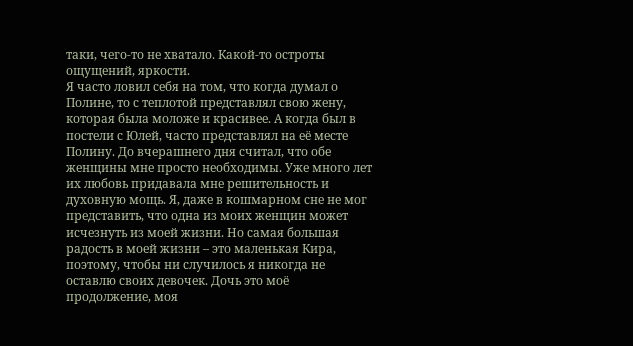таки, чего-то не хватало. Какой-то остроты ощущений, яркости.
Я часто ловил себя на том, что когда думал о Полине, то с теплотой представлял свою жену, которая была моложе и красивее. А когда был в постели с Юлей, часто представлял на её месте Полину. До вчерашнего дня считал, что обе женщины мне просто необходимы. Уже много лет их любовь придавала мне решительность и духовную мощь. Я, даже в кошмарном сне не мог представить, что одна из моих женщин может исчезнуть из моей жизни. Но самая большая радость в моей жизни – это маленькая Кира, поэтому, чтобы ни случилось я никогда не оставлю своих девочек. Дочь это моё продолжение, моя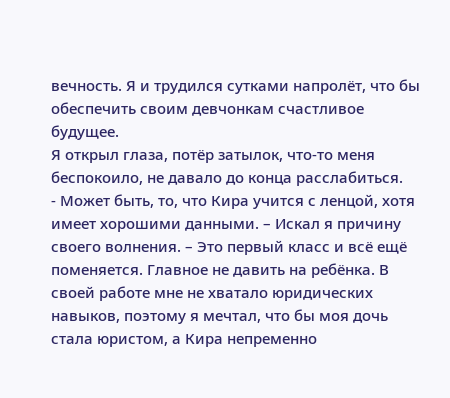вечность. Я и трудился сутками напролёт, что бы обеспечить своим девчонкам счастливое будущее.
Я открыл глаза, потёр затылок, что-то меня беспокоило, не давало до конца расслабиться.
- Может быть, то, что Кира учится с ленцой, хотя имеет хорошими данными. – Искал я причину своего волнения. – Это первый класс и всё ещё поменяется. Главное не давить на ребёнка. В своей работе мне не хватало юридических навыков, поэтому я мечтал, что бы моя дочь стала юристом, а Кира непременно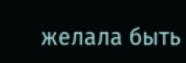желала быть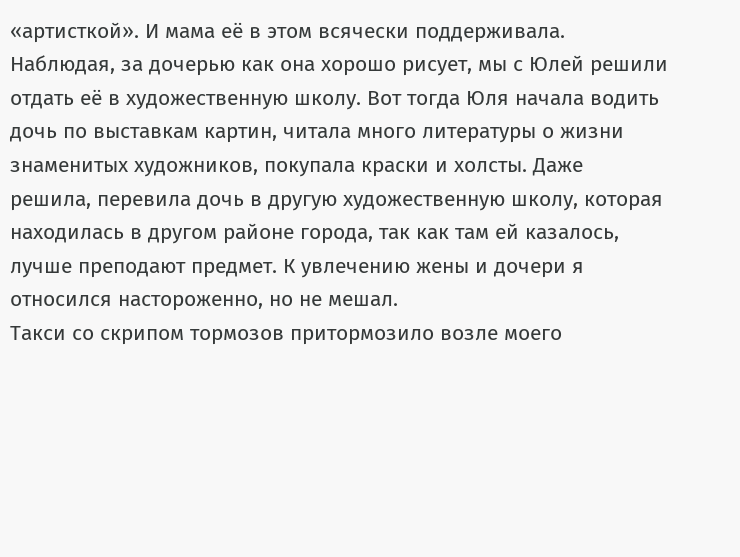«артисткой». И мама её в этом всячески поддерживала. Наблюдая, за дочерью как она хорошо рисует, мы с Юлей решили отдать её в художественную школу. Вот тогда Юля начала водить дочь по выставкам картин, читала много литературы о жизни знаменитых художников, покупала краски и холсты. Даже решила, перевила дочь в другую художественную школу, которая находилась в другом районе города, так как там ей казалось, лучше преподают предмет. К увлечению жены и дочери я относился настороженно, но не мешал.
Такси со скрипом тормозов притормозило возле моего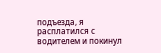подъезда, я расплатился с водителем и покинул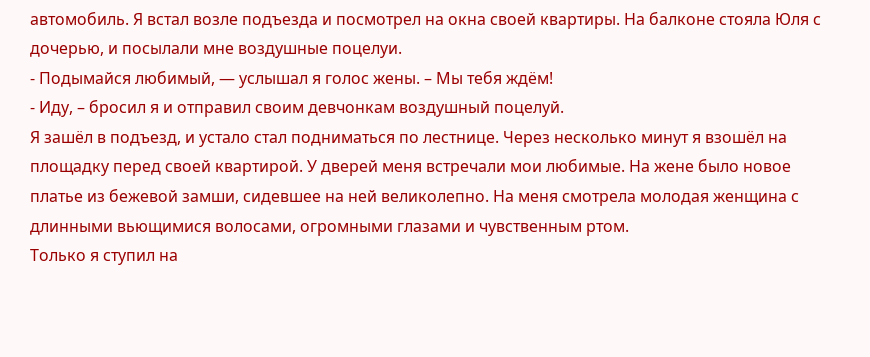автомобиль. Я встал возле подъезда и посмотрел на окна своей квартиры. На балконе стояла Юля с дочерью, и посылали мне воздушные поцелуи.
- Подымайся любимый, — услышал я голос жены. – Мы тебя ждём!
- Иду, – бросил я и отправил своим девчонкам воздушный поцелуй.
Я зашёл в подъезд, и устало стал подниматься по лестнице. Через несколько минут я взошёл на площадку перед своей квартирой. У дверей меня встречали мои любимые. На жене было новое платье из бежевой замши, сидевшее на ней великолепно. На меня смотрела молодая женщина с длинными вьющимися волосами, огромными глазами и чувственным ртом.
Только я ступил на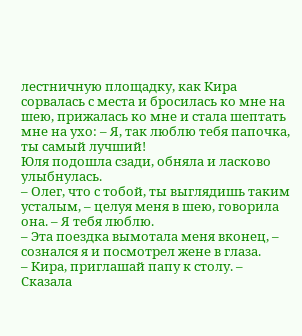лестничную площадку, как Кира сорвалась с места и бросилась ко мне на шею, прижалась ко мне и стала шептать мне на ухо: – Я, так люблю тебя папочка, ты самый лучший!
Юля подошла сзади, обняла и ласково улыбнулась.
– Олег, что с тобой, ты выглядишь таким усталым, – целуя меня в шею, говорила она. – Я тебя люблю.
– Эта поездка вымотала меня вконец, – сознался я и посмотрел жене в глаза.
– Кира, приглашай папу к столу. – Сказала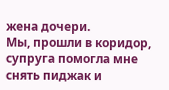жена дочери.
Мы, прошли в коридор, супруга помогла мне снять пиджак и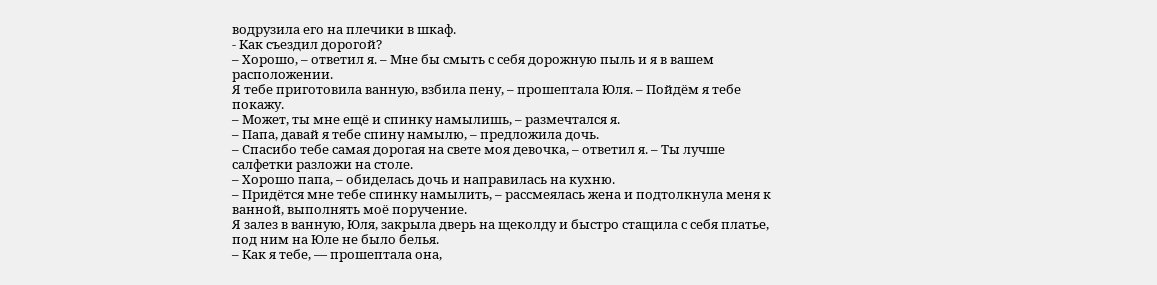водрузила его на плечики в шкаф.
- Как съездил дорогой?
– Хорошо, – ответил я. – Мне бы смыть с себя дорожную пыль и я в вашем расположении.
Я тебе приготовила ванную, взбила пену, – прошептала Юля. – Пойдём я тебе покажу.
– Может, ты мне ещё и спинку намылишь, – размечтался я.
– Папа, давай я тебе спину намылю, – предложила дочь.
– Спасибо тебе самая дорогая на свете моя девочка, – ответил я. – Ты лучше салфетки разложи на столе.
– Хорошо папа, – обиделась дочь и направилась на кухню.
– Придётся мне тебе спинку намылить, – рассмеялась жена и подтолкнула меня к ванной, выполнять моё поручение.
Я залез в ванную, Юля, закрыла дверь на щеколду и быстро стащила с себя платье, под ним на Юле не было белья.
– Как я тебе, — прошептала она,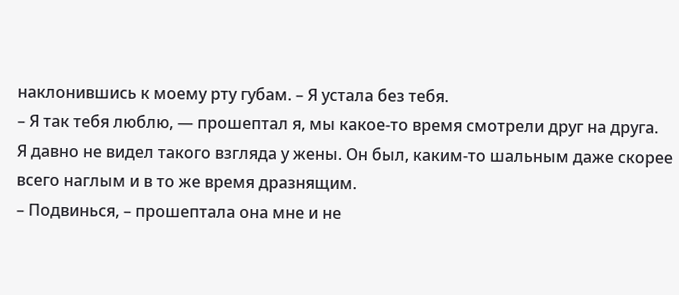наклонившись к моему рту губам. – Я устала без тебя.
– Я так тебя люблю, — прошептал я, мы какое-то время смотрели друг на друга.
Я давно не видел такого взгляда у жены. Он был, каким-то шальным даже скорее всего наглым и в то же время дразнящим.
– Подвинься, – прошептала она мне и не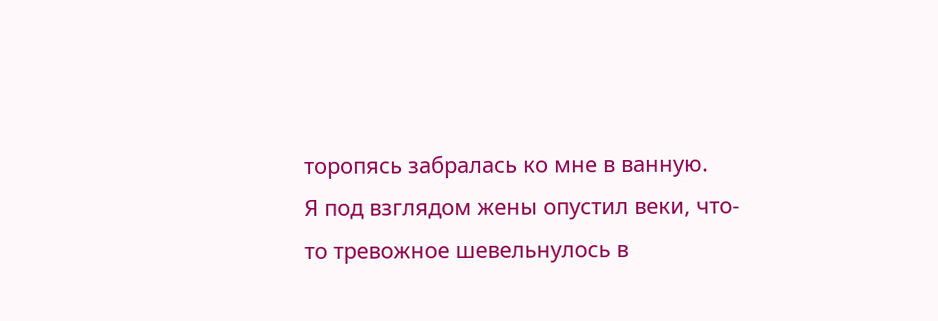торопясь забралась ко мне в ванную.
Я под взглядом жены опустил веки, что-то тревожное шевельнулось в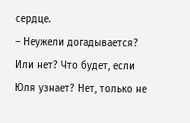сердце.
– Неужели догадывается? Или нет? Что будет, если Юля узнает? Нет, только не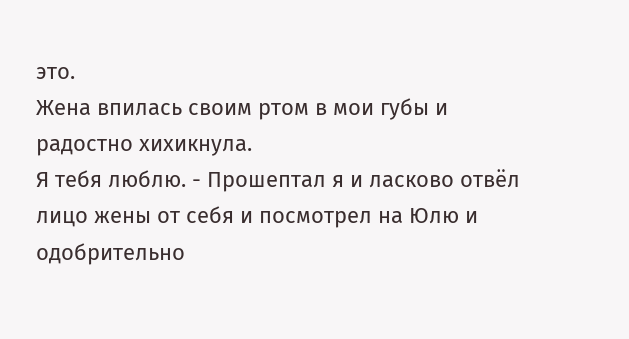это.
Жена впилась своим ртом в мои губы и радостно хихикнула.
Я тебя люблю. - Прошептал я и ласково отвёл лицо жены от себя и посмотрел на Юлю и одобрительно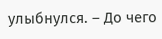улыбнулся. – До чего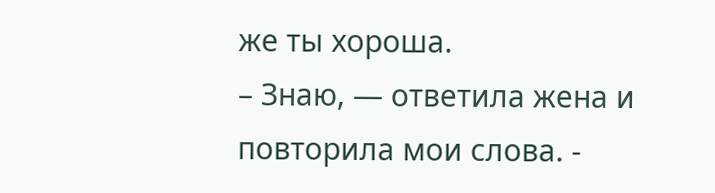же ты хороша.
– Знаю, — ответила жена и повторила мои слова. -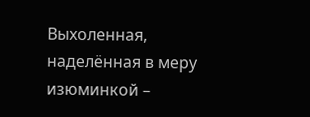Выхоленная, наделённая в меру изюминкой –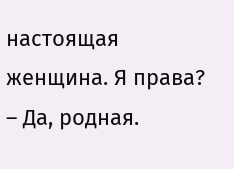настоящая женщина. Я права?
– Да, родная.